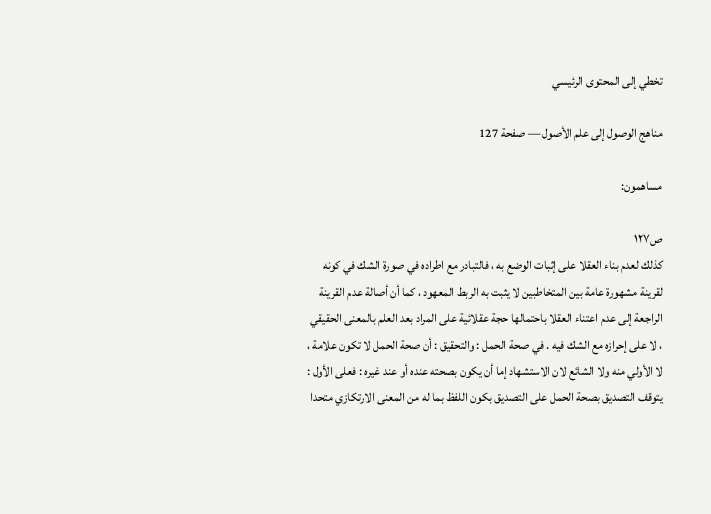تخطي إلى المحتوى الرئيسي

مناهج الوصول إلى علم الأصول — صفحة 127

مساهمون:

ص١٢٧
كذلك لعدم بناء العقلا على إثبات الوضع به ، فالتبادر مع اطراده في صورة الشك في كونه لقرينة مشهورة عامة بين المتخاطبين لا يثبت به الربط المعهود ، كما أن أصالة عدم القرينة الراجعة إلى عدم اعتناء العقلا باحتمالها حجة عقلائية على المراد بعد العلم بالمعنى الحقيقي ، لا على إحرازه مع الشك فيه . في صحة الحمل : والتحقيق : أن صحة الحمل لا تكون علامة ، لا الأولي منه ولا الشائع لان الاستشهاد إما أن يكون بصحته عنده أو عند غيره : فعلى الأول : يتوقف التصديق بصحة الحمل على التصديق بكون اللفظ بما له من المعنى الارتكازي متحدا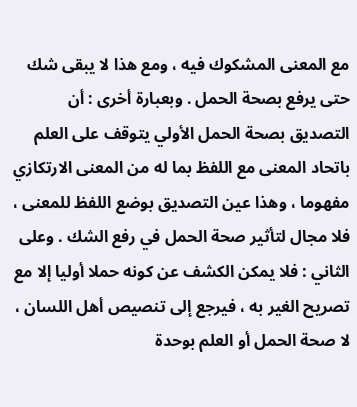مع المعنى المشكوك فيه ، ومع هذا لا يبقى شك حتى يرفع بصحة الحمل . وبعبارة أخرى : أن التصديق بصحة الحمل الأولي يتوقف على العلم باتحاد المعنى مع اللفظ بما له من المعنى الارتكازي مفهوما ، وهذا عين التصديق بوضع اللفظ للمعنى ، فلا مجال لتأثير صحة الحمل في رفع الشك . وعلى الثاني : فلا يمكن الكشف عن كونه حملا أوليا إلا مع تصريح الغير به ، فيرجع إلى تنصيص أهل اللسان ، لا صحة الحمل أو العلم بوحدة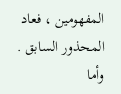المفهومين ، فعاد المحذور السابق . وأما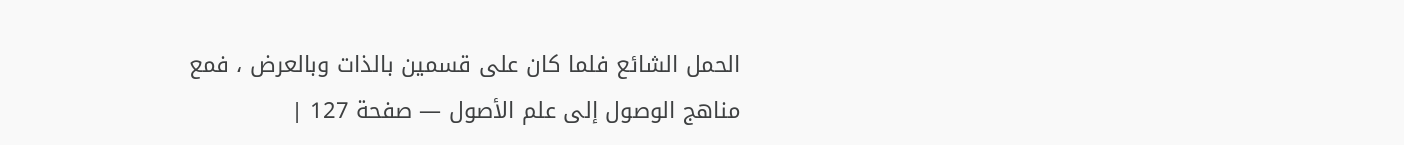الحمل الشائع فلما كان على قسمين بالذات وبالعرض ، فمع
مناهج الوصول إلى علم الأصول — صفحة 127 |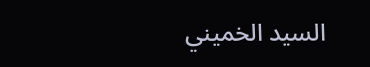السيد الخميني